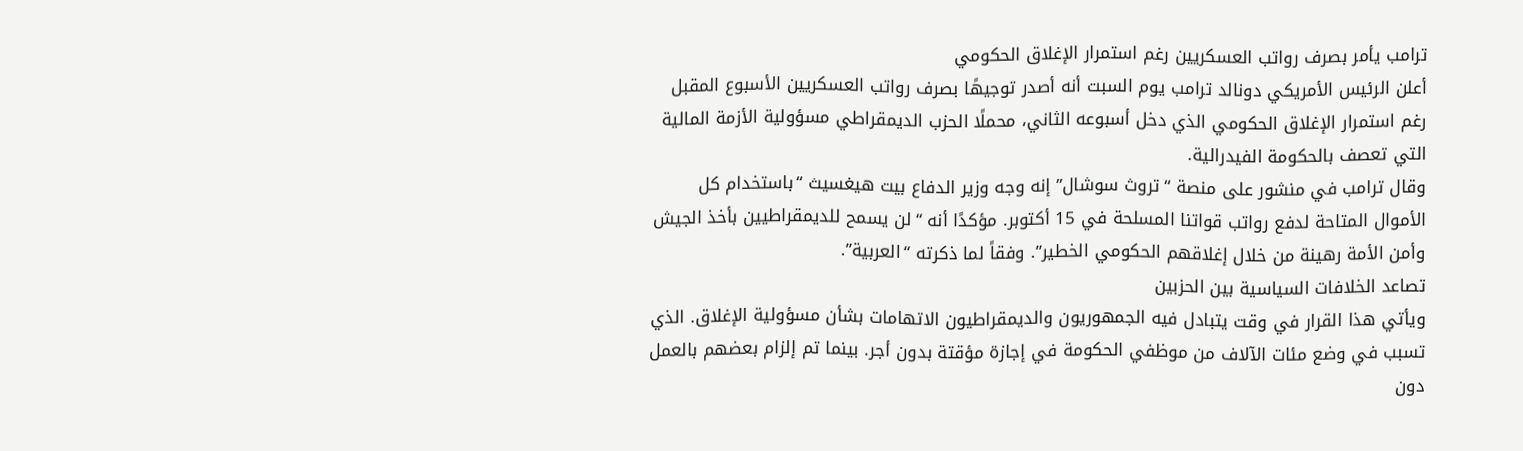ترامب يأمر بصرف رواتب العسكريين رغم استمرار الإغلاق الحكومي
أعلن الرئيس الأمريكي دونالد ترامب يوم السبت أنه أصدر توجيهًا بصرف رواتب العسكريين الأسبوع المقبل رغم استمرار الإغلاق الحكومي الذي دخل أسبوعه الثاني، محملًا الحزب الديمقراطي مسؤولية الأزمة المالية التي تعصف بالحكومة الفيدرالية.
وقال ترامب في منشور على منصة “تروث سوشال” إنه وجه وزير الدفاع بيت هيغسيث “باستخدام كل الأموال المتاحة لدفع رواتب قواتنا المسلحة في 15 أكتوبر. مؤكدًا أنه “لن يسمح للديمقراطيين بأخذ الجيش وأمن الأمة رهينة من خلال إغلاقهم الحكومي الخطير”. وفقاً لما ذكرته “العربية”.
تصاعد الخلافات السياسية بين الحزبين
ويأتي هذا القرار في وقت يتبادل فيه الجمهوريون والديمقراطيون الاتهامات بشأن مسؤولية الإغلاق. الذي تسبب في وضع مئات الآلاف من موظفي الحكومة في إجازة مؤقتة بدون أجر. بينما تم إلزام بعضهم بالعمل دون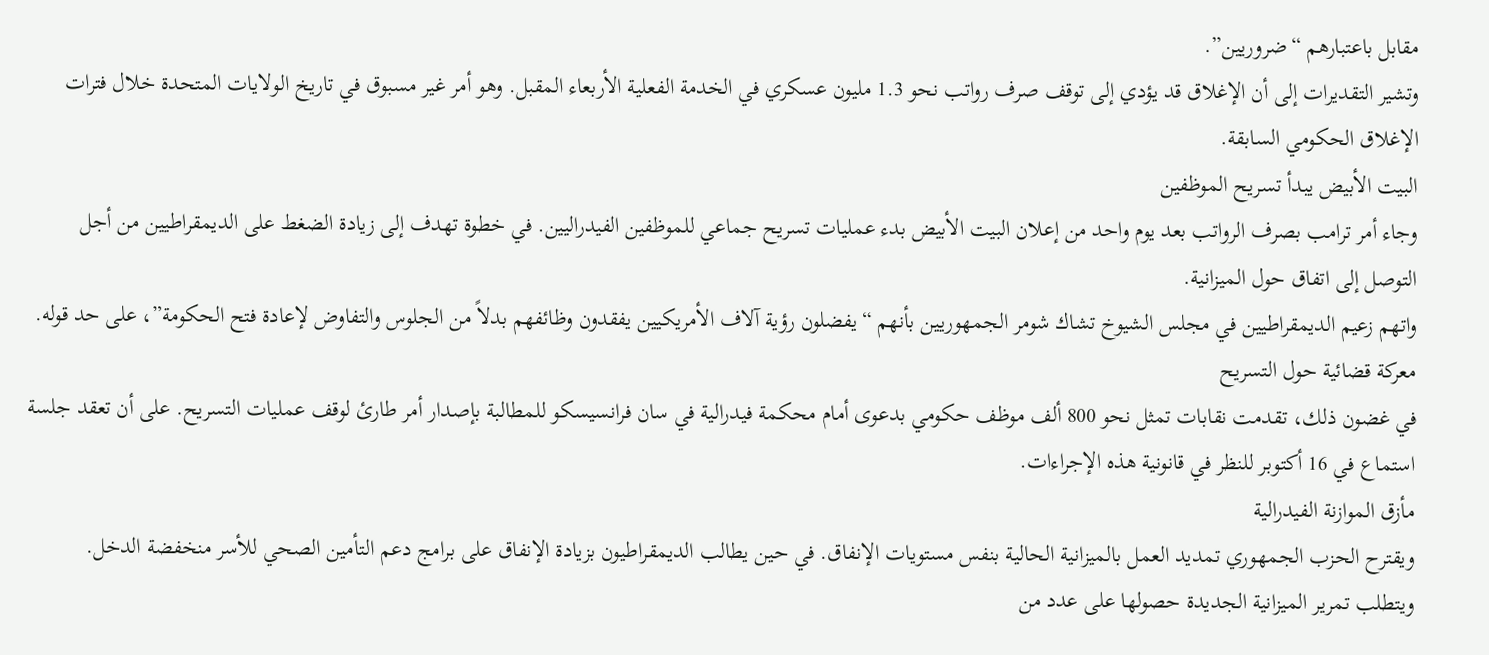مقابل باعتبارهم “ضروريين”.
وتشير التقديرات إلى أن الإغلاق قد يؤدي إلى توقف صرف رواتب نحو 1.3 مليون عسكري في الخدمة الفعلية الأربعاء المقبل. وهو أمر غير مسبوق في تاريخ الولايات المتحدة خلال فترات الإغلاق الحكومي السابقة.
البيت الأبيض يبدأ تسريح الموظفين
وجاء أمر ترامب بصرف الرواتب بعد يوم واحد من إعلان البيت الأبيض بدء عمليات تسريح جماعي للموظفين الفيدراليين. في خطوة تهدف إلى زيادة الضغط على الديمقراطيين من أجل التوصل إلى اتفاق حول الميزانية.
واتهم زعيم الديمقراطيين في مجلس الشيوخ تشاك شومر الجمهوريين بأنهم “يفضلون رؤية آلاف الأمريكيين يفقدون وظائفهم بدلاً من الجلوس والتفاوض لإعادة فتح الحكومة”، على حد قوله.
معركة قضائية حول التسريح
في غضون ذلك، تقدمت نقابات تمثل نحو 800 ألف موظف حكومي بدعوى أمام محكمة فيدرالية في سان فرانسيسكو للمطالبة بإصدار أمر طارئ لوقف عمليات التسريح. على أن تعقد جلسة استماع في 16 أكتوبر للنظر في قانونية هذه الإجراءات.
مأزق الموازنة الفيدرالية
ويقترح الحزب الجمهوري تمديد العمل بالميزانية الحالية بنفس مستويات الإنفاق. في حين يطالب الديمقراطيون بزيادة الإنفاق على برامج دعم التأمين الصحي للأسر منخفضة الدخل.
ويتطلب تمرير الميزانية الجديدة حصولها على عدد من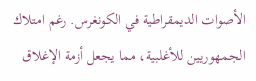الأصوات الديمقراطية في الكونغرس. رغم امتلاك الجمهوريين للأغلبية، مما يجعل أزمة الإغلاق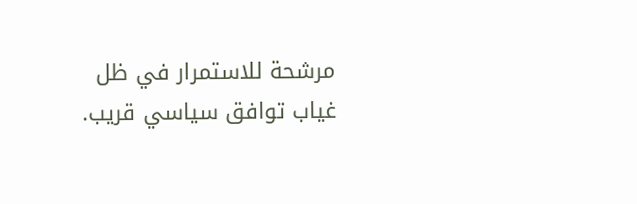مرشحة للاستمرار في ظل غياب توافق سياسي قريب.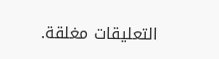التعليقات مغلقة.